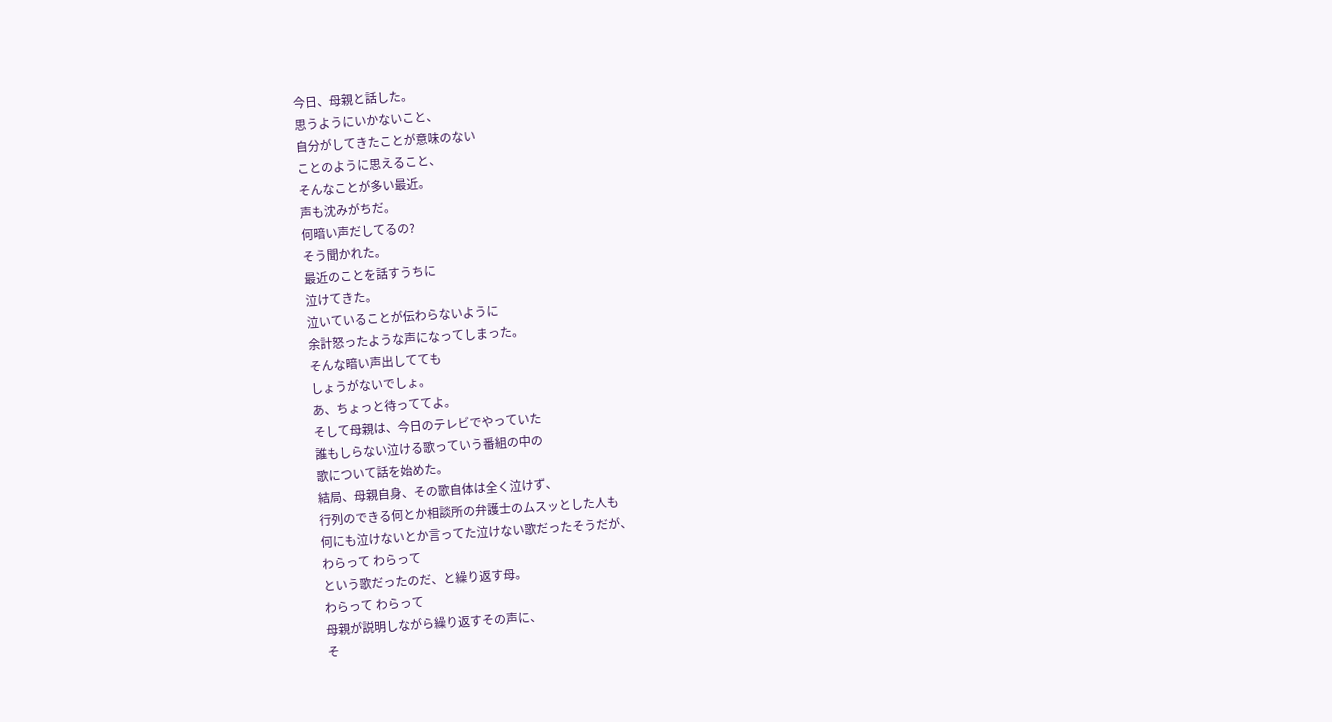今日、母親と話した。
思うようにいかないこと、
自分がしてきたことが意味のない
ことのように思えること、
そんなことが多い最近。
声も沈みがちだ。
何暗い声だしてるの?
そう聞かれた。
最近のことを話すうちに
泣けてきた。
泣いていることが伝わらないように
余計怒ったような声になってしまった。
そんな暗い声出してても
しょうがないでしょ。
あ、ちょっと待っててよ。
そして母親は、今日のテレビでやっていた
誰もしらない泣ける歌っていう番組の中の
歌について話を始めた。
結局、母親自身、その歌自体は全く泣けず、
行列のできる何とか相談所の弁護士のムスッとした人も
何にも泣けないとか言ってた泣けない歌だったそうだが、
わらって わらって
という歌だったのだ、と繰り返す母。
わらって わらって
母親が説明しながら繰り返すその声に、
そ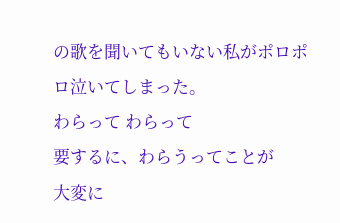の歌を聞いてもいない私がポロポロ泣いてしまった。
わらって わらって
要するに、わらうってことが
大変に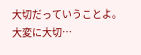大切だっていうことよ。
大変に大切…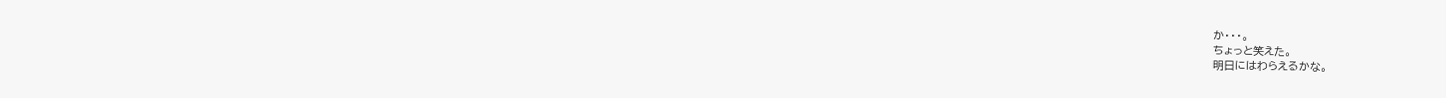か・・・。
ちょっと笑えた。
明日にはわらえるかな。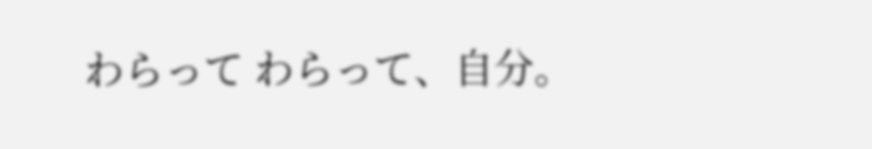わらって わらって、自分。